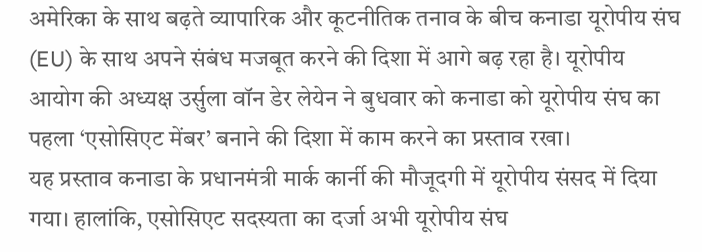अमेरिका के साथ बढ़ते व्यापारिक और कूटनीतिक तनाव के बीच कनाडा यूरोपीय संघ (EU) के साथ अपने संबंध मजबूत करने की दिशा में आगे बढ़ रहा है। यूरोपीय आयोग की अध्यक्ष उर्सुला वॉन डेर लेयेन ने बुधवार को कनाडा को यूरोपीय संघ का पहला ‘एसोसिएट मेंबर’ बनाने की दिशा में काम करने का प्रस्ताव रखा।
यह प्रस्ताव कनाडा के प्रधानमंत्री मार्क कार्नी की मौजूदगी में यूरोपीय संसद में दिया गया। हालांकि, एसोसिएट सदस्यता का दर्जा अभी यूरोपीय संघ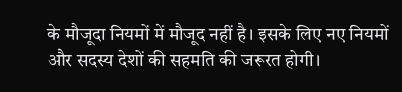के मौजूदा नियमों में मौजूद नहीं है। इसके लिए नए नियमों और सदस्य देशों की सहमति की जरूरत होगी।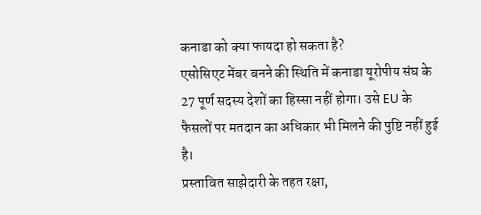कनाडा को क्या फायदा हो सकता है?
एसोसिएट मेंबर बनने की स्थिति में कनाडा यूरोपीय संघ के 27 पूर्ण सदस्य देशों का हिस्सा नहीं होगा। उसे EU के फैसलों पर मतदान का अधिकार भी मिलने की पुष्टि नहीं हुई है।
प्रस्तावित साझेदारी के तहत रक्षा,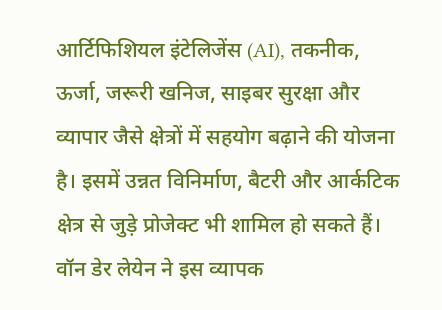आर्टिफिशियल इंटेलिजेंस (AI), तकनीक, ऊर्जा, जरूरी खनिज, साइबर सुरक्षा और व्यापार जैसे क्षेत्रों में सहयोग बढ़ाने की योजना है। इसमें उन्नत विनिर्माण, बैटरी और आर्कटिक क्षेत्र से जुड़े प्रोजेक्ट भी शामिल हो सकते हैं।
वॉन डेर लेयेन ने इस व्यापक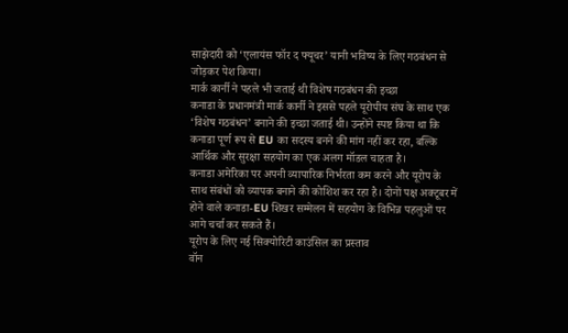साझेदारी को ‘एलायंस फॉर द फ्यूचर’ यानी भविष्य के लिए गठबंधन से जोड़कर पेश किया।
मार्क कार्नी ने पहले भी जताई थी विशेष गठबंधन की इच्छा
कनाडा के प्रधानमंत्री मार्क कार्नी ने इससे पहले यूरोपीय संघ के साथ एक ‘विशेष गठबंधन’ बनाने की इच्छा जताई थी। उन्होंने स्पष्ट किया था कि कनाडा पूर्ण रूप से EU का सदस्य बनने की मांग नहीं कर रहा, बल्कि आर्थिक और सुरक्षा सहयोग का एक अलग मॉडल चाहता है।
कनाडा अमेरिका पर अपनी व्यापारिक निर्भरता कम करने और यूरोप के साथ संबंधों को व्यापक बनाने की कोशिश कर रहा है। दोनों पक्ष अक्टूबर में होने वाले कनाडा-EU शिखर सम्मेलन में सहयोग के विभिन्न पहलुओं पर आगे चर्चा कर सकते हैं।
यूरोप के लिए नई सिक्योरिटी काउंसिल का प्रस्ताव
वॉन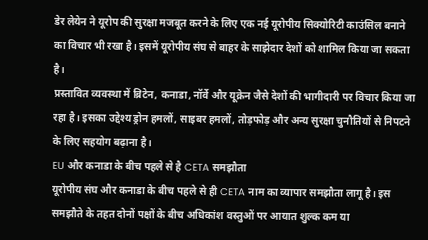डेर लेयेन ने यूरोप की सुरक्षा मजबूत करने के लिए एक नई यूरोपीय सिक्योरिटी काउंसिल बनाने का विचार भी रखा है। इसमें यूरोपीय संघ से बाहर के साझेदार देशों को शामिल किया जा सकता है।
प्रस्तावित व्यवस्था में ब्रिटेन, कनाडा, नॉर्वे और यूक्रेन जैसे देशों की भागीदारी पर विचार किया जा रहा है। इसका उद्देश्य ड्रोन हमलों, साइबर हमलों, तोड़फोड़ और अन्य सुरक्षा चुनौतियों से निपटने के लिए सहयोग बढ़ाना है।
EU और कनाडा के बीच पहले से है CETA समझौता
यूरोपीय संघ और कनाडा के बीच पहले से ही CETA नाम का व्यापार समझौता लागू है। इस समझौते के तहत दोनों पक्षों के बीच अधिकांश वस्तुओं पर आयात शुल्क कम या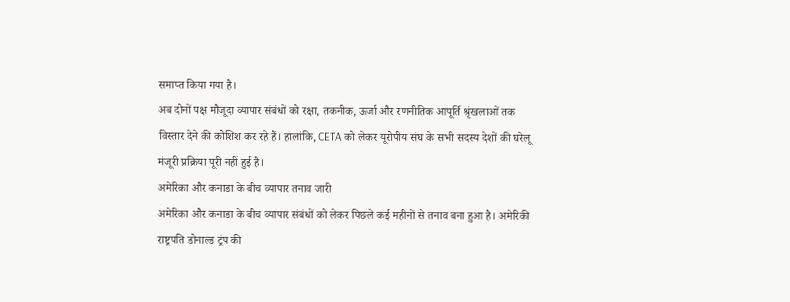समाप्त किया गया है।
अब दोनों पक्ष मौजूदा व्यापार संबंधों को रक्षा, तकनीक, ऊर्जा और रणनीतिक आपूर्ति श्रृंखलाओं तक विस्तार देने की कोशिश कर रहे हैं। हालांकि, CETA को लेकर यूरोपीय संघ के सभी सदस्य देशों की घरेलू मंजूरी प्रक्रिया पूरी नहीं हुई है।
अमेरिका और कनाडा के बीच व्यापार तनाव जारी
अमेरिका और कनाडा के बीच व्यापार संबंधों को लेकर पिछले कई महीनों से तनाव बना हुआ है। अमेरिकी राष्ट्रपति डोनाल्ड ट्रंप की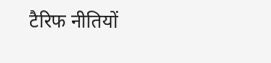टैरिफ नीतियों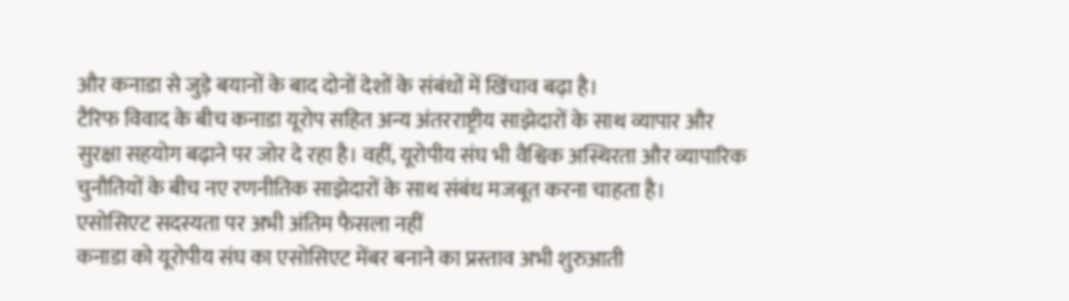और कनाडा से जुड़े बयानों के बाद दोनों देशों के संबंधों में खिंचाव बढ़ा है।
टैरिफ विवाद के बीच कनाडा यूरोप सहित अन्य अंतरराष्ट्रीय साझेदारों के साथ व्यापार और सुरक्षा सहयोग बढ़ाने पर जोर दे रहा है। वहीं, यूरोपीय संघ भी वैश्विक अस्थिरता और व्यापारिक चुनौतियों के बीच नए रणनीतिक साझेदारों के साथ संबंध मजबूत करना चाहता है।
एसोसिएट सदस्यता पर अभी अंतिम फैसला नहीं
कनाडा को यूरोपीय संघ का एसोसिएट मेंबर बनाने का प्रस्ताव अभी शुरुआती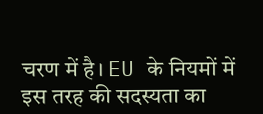चरण में है। EU के नियमों में इस तरह की सदस्यता का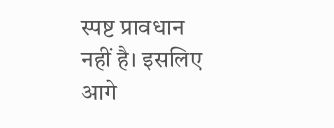स्पष्ट प्रावधान नहीं है। इसलिए आगे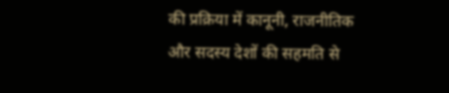की प्रक्रिया में कानूनी, राजनीतिक और सदस्य देशों की सहमति से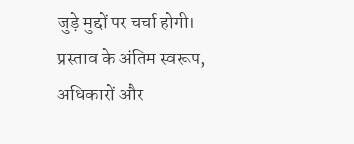जुड़े मुद्दों पर चर्चा होगी।
प्रस्ताव के अंतिम स्वरूप, अधिकारों और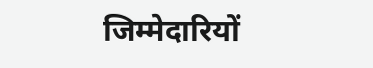जिम्मेदारियों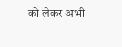को लेकर अभी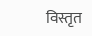विस्तृत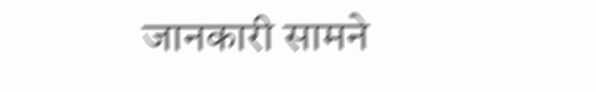जानकारी सामने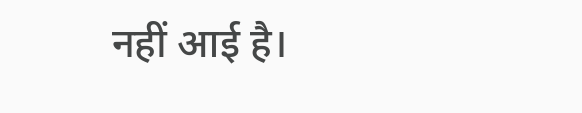नहीं आई है।